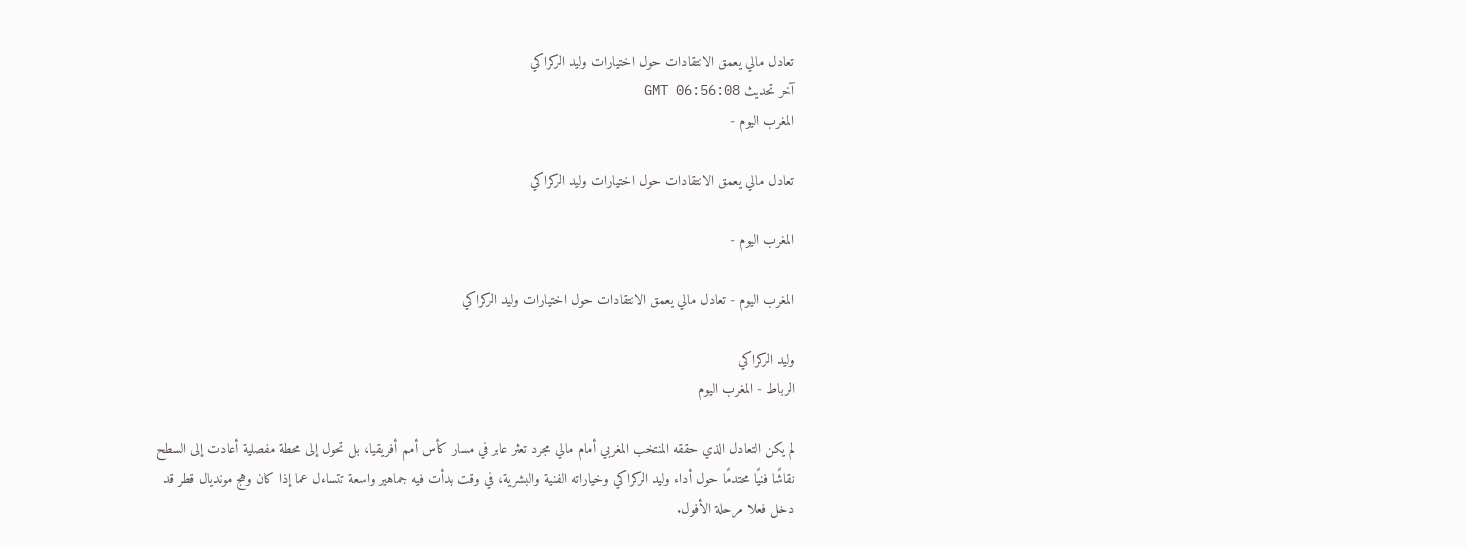تعادل مالي يعمق الانتقادات حول اختيارات وليد الركراكي
آخر تحديث GMT 06:56:08
المغرب اليوم -

تعادل مالي يعمق الانتقادات حول اختيارات وليد الركراكي

المغرب اليوم -

المغرب اليوم - تعادل مالي يعمق الانتقادات حول اختيارات وليد الركراكي

وليد الركراكي
الرباط - المغرب اليوم

لم يكن التعادل الذي حققه المنتخب المغربي أمام مالي مجرد تعثر عابر في مسار كأس أمم أفريقيا، بل تحول إلى محطة مفصلية أعادت إلى السطح نقاشًا فنيًا محتدمًا حول أداء وليد الركراكي وخياراته الفنية والبشرية، في وقت بدأت فيه جماهير واسعة تتساءل عما إذا كان وهج مونديال قطر قد دخل فعلا مرحلة الأفول.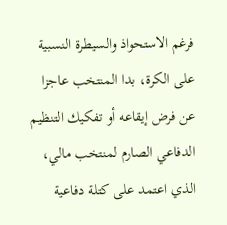فرغم الاستحواذ والسيطرة النسبية على الكرة، بدا المنتخب عاجزا عن فرض إيقاعه أو تفكيك التنظيم الدفاعي الصارم لمنتخب مالي، الذي اعتمد على كتلة دفاعية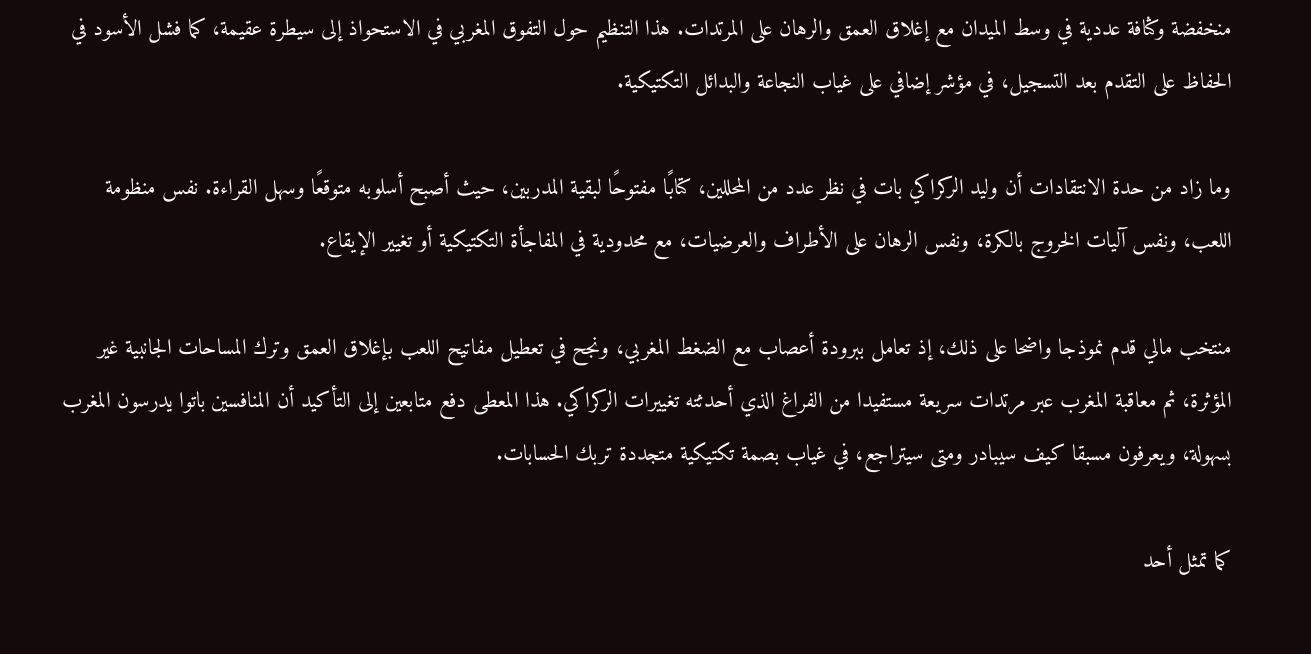منخفضة وكثافة عددية في وسط الميدان مع إغلاق العمق والرهان على المرتدات. هذا التنظيم حول التفوق المغربي في الاستحواذ إلى سيطرة عقيمة، كما فشل الأسود في الحفاظ على التقدم بعد التسجيل، في مؤشر إضافي على غياب النجاعة والبدائل التكتيكية.

وما زاد من حدة الانتقادات أن وليد الركراكي بات في نظر عدد من المحللين، كتابًا مفتوحًا لبقية المدربين، حيث أصبح أسلوبه متوقعًا وسهل القراءة. نفس منظومة اللعب، ونفس آليات الخروج بالكرة، ونفس الرهان على الأطراف والعرضيات، مع محدودية في المفاجأة التكتيكية أو تغيير الإيقاع.

منتخب مالي قدم نموذجا واضحا على ذلك، إذ تعامل ببرودة أعصاب مع الضغط المغربي، ونجح في تعطيل مفاتيح اللعب بإغلاق العمق وترك المساحات الجانبية غير المؤثرة، ثم معاقبة المغرب عبر مرتدات سريعة مستفيدا من الفراغ الذي أحدثته تغييرات الركراكي. هذا المعطى دفع متابعين إلى التأكيد أن المنافسين باتوا يدرسون المغرب بسهولة، ويعرفون مسبقا كيف سيبادر ومتى سيتراجع، في غياب بصمة تكتيكية متجددة تربك الحسابات.

كما تمثل أحد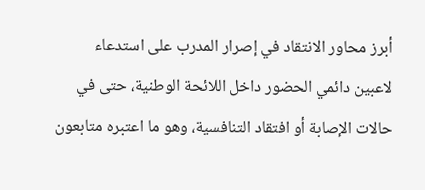أبرز محاور الانتقاد في إصرار المدرب على استدعاء لاعبين دائمي الحضور داخل اللائحة الوطنية، حتى في حالات الإصابة أو افتقاد التنافسية، وهو ما اعتبره متابعون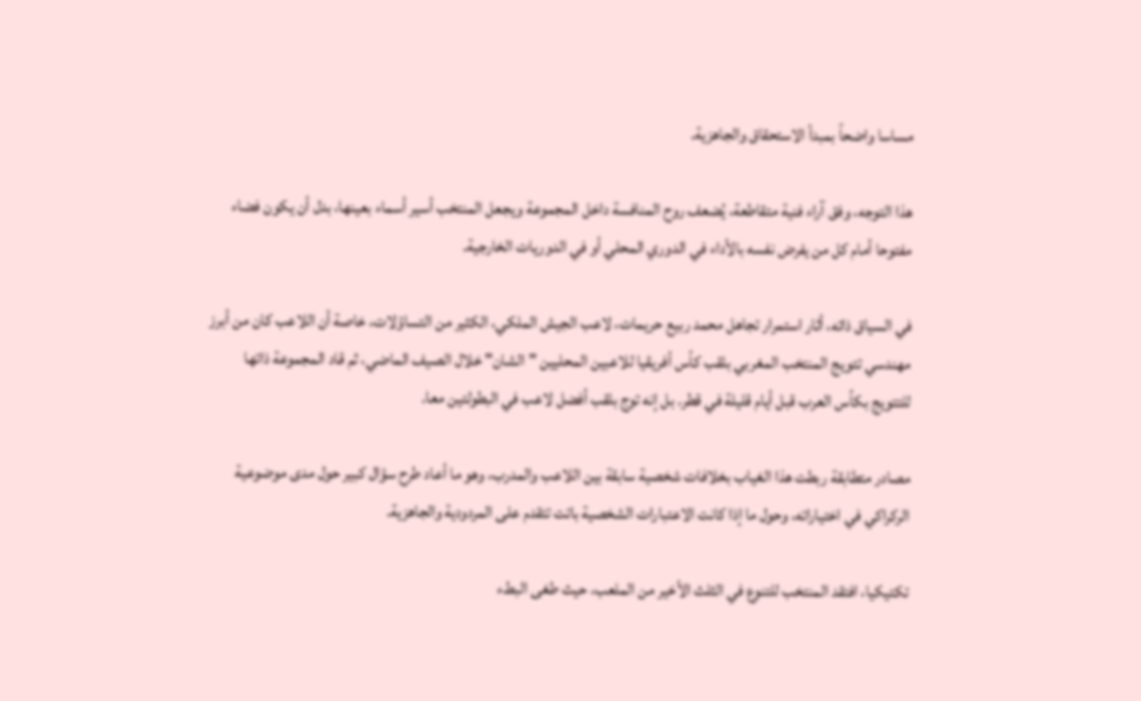مساسا واضحاً بمبدأ الاستحقاق والجاهزية.

هذا التوجه، وفق آراء فنية متقاطعة، يُضعف روح المنافسة داخل المجموعة ويجعل المنتخب أسير أسماء بعينها، بدل أن يكون فضاء مفتوحا أمام كل من يفرض نفسه بالأداء في الدوري المحلي أو في الدوريات الخارجية.

في السياق ذاته، أثار استمرار تجاهل محمد ربيع حريمات، لاعب الجيش الملكي، الكثير من التساؤلات، خاصة أن اللاعب كان من أبرز مهندسي تتويج المنتخب المغربي بلقب كأس أفريقيا للاعبين المحليين "الشان" خلال الصيف الماضي، ثم قاد المجموعة ذاتها للتتويج بكأس العرب قبل أيام قليلة في قطر. بل إنه توج بلقب أفضل لاعب في البطولتين معا.

مصادر متطابقة ربطت هذا الغياب بخلافات شخصية سابقة بين اللاعب والمدرب، وهو ما أعاد طرح سؤال كبير حول مدى موضوعية الركراكي في اختياراته، وحول ما إذا كانت الاعتبارات الشخصية باتت تتقدم على المردودية والجاهزية.

تكتيكيا، افتقد المنتخب للتنوع في الثلث الأخير من الملعب، حيث طغى البطء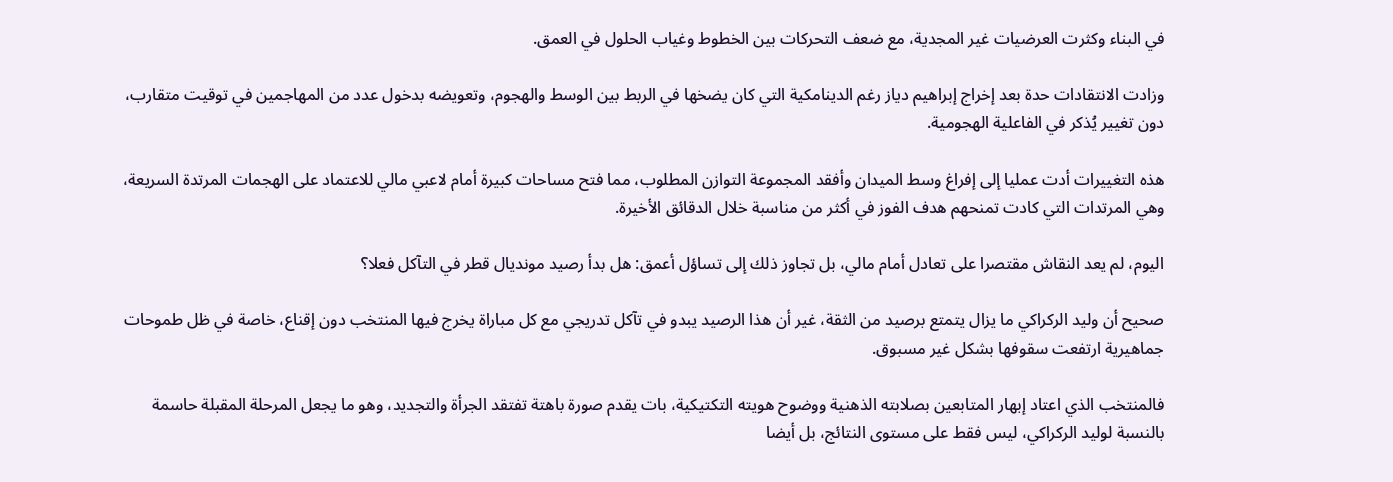في البناء وكثرت العرضيات غير المجدية، مع ضعف التحركات بين الخطوط وغياب الحلول في العمق.

وزادت الانتقادات حدة بعد إخراج إبراهيم دياز رغم الدينامكية التي كان يضخها في الربط بين الوسط والهجوم، وتعويضه بدخول عدد من المهاجمين في توقيت متقارب، دون تغيير يُذكر في الفاعلية الهجومية.

هذه التغييرات أدت عمليا إلى إفراغ وسط الميدان وأفقد المجموعة التوازن المطلوب، مما فتح مساحات كبيرة أمام لاعبي مالي للاعتماد على الهجمات المرتدة السريعة، وهي المرتدات التي كادت تمنحهم هدف الفوز في أكثر من مناسبة خلال الدقائق الأخيرة.

اليوم، لم يعد النقاش مقتصرا على تعادل أمام مالي، بل تجاوز ذلك إلى تساؤل أعمق: هل بدأ رصيد مونديال قطر في التآكل فعلا؟

صحيح أن وليد الركراكي ما يزال يتمتع برصيد من الثقة، غير أن هذا الرصيد يبدو في تآكل تدريجي مع كل مباراة يخرج فيها المنتخب دون إقناع، خاصة في ظل طموحات جماهيرية ارتفعت سقوفها بشكل غير مسبوق.

فالمنتخب الذي اعتاد إبهار المتابعين بصلابته الذهنية ووضوح هويته التكتيكية، بات يقدم صورة باهتة تفتقد الجرأة والتجديد، وهو ما يجعل المرحلة المقبلة حاسمة بالنسبة لوليد الركراكي، ليس فقط على مستوى النتائج، بل أيضا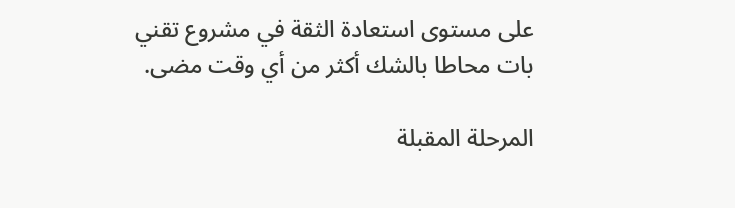على مستوى استعادة الثقة في مشروع تقني بات محاطا بالشك أكثر من أي وقت مضى.

المرحلة المقبلة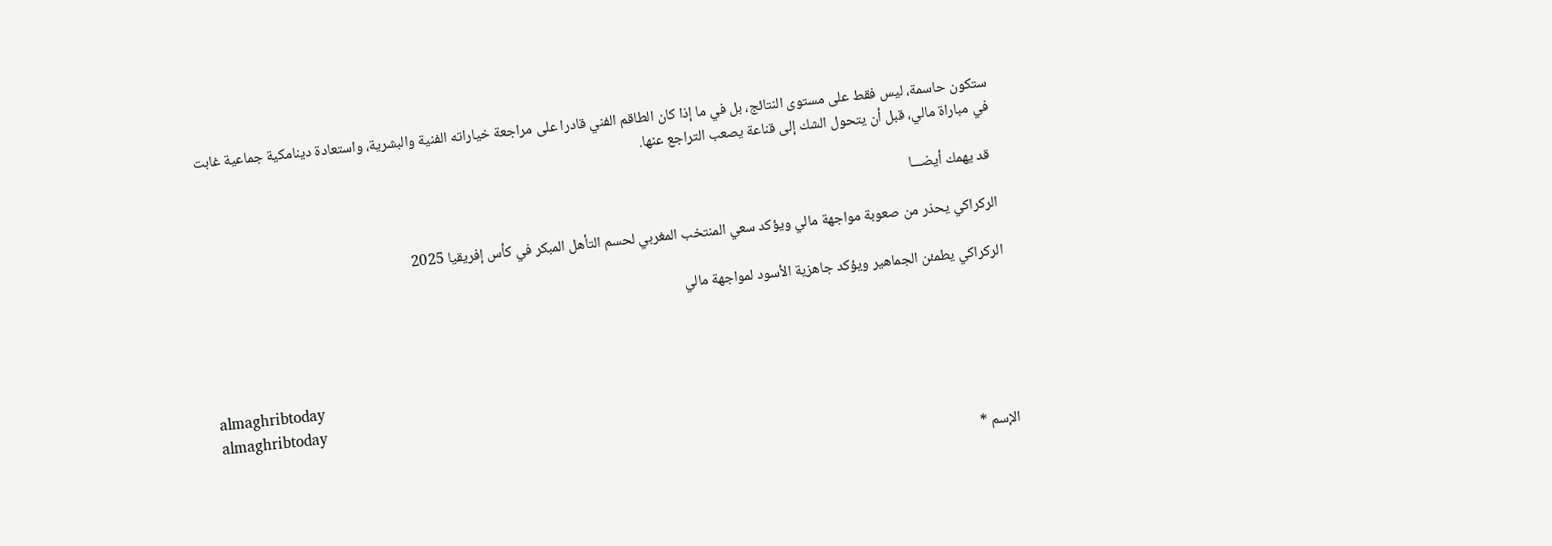ستكون حاسمة، ليس فقط على مستوى النتائج، بل في ما إذا كان الطاقم الفني قادرا على مراجعة خياراته الفنية والبشرية، واستعادة دينامكية جماعية غابت في مباراة مالي، قبل أن يتحول الشك إلى قناعة يصعب التراجع عنها.

 قد يهمك أيضـــا

الركراكي يحذر من صعوبة مواجهة مالي ويؤكد سعي المنتخب المغربي لحسم التأهل المبكر في كأس إفريقيا 2025

الركراكي يطمئن الجماهير ويؤكد جاهزية الأسود لمواجهة مالي



almaghribtoday
almaghribtoday

الإسم *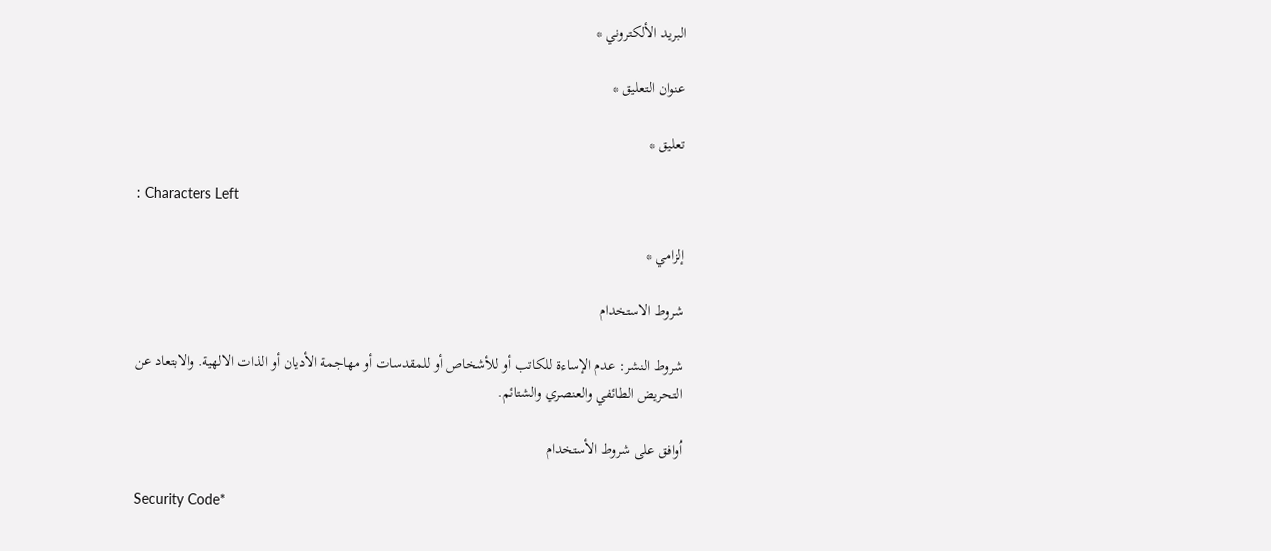البريد الألكتروني *

عنوان التعليق *

تعليق *

: Characters Left

إلزامي *

شروط الاستخدام

شروط النشر: عدم الإساءة للكاتب أو للأشخاص أو للمقدسات أو مهاجمة الأديان أو الذات الالهية. والابتعاد عن التحريض الطائفي والعنصري والشتائم.

اُوافق على شروط الأستخدام

Security Code*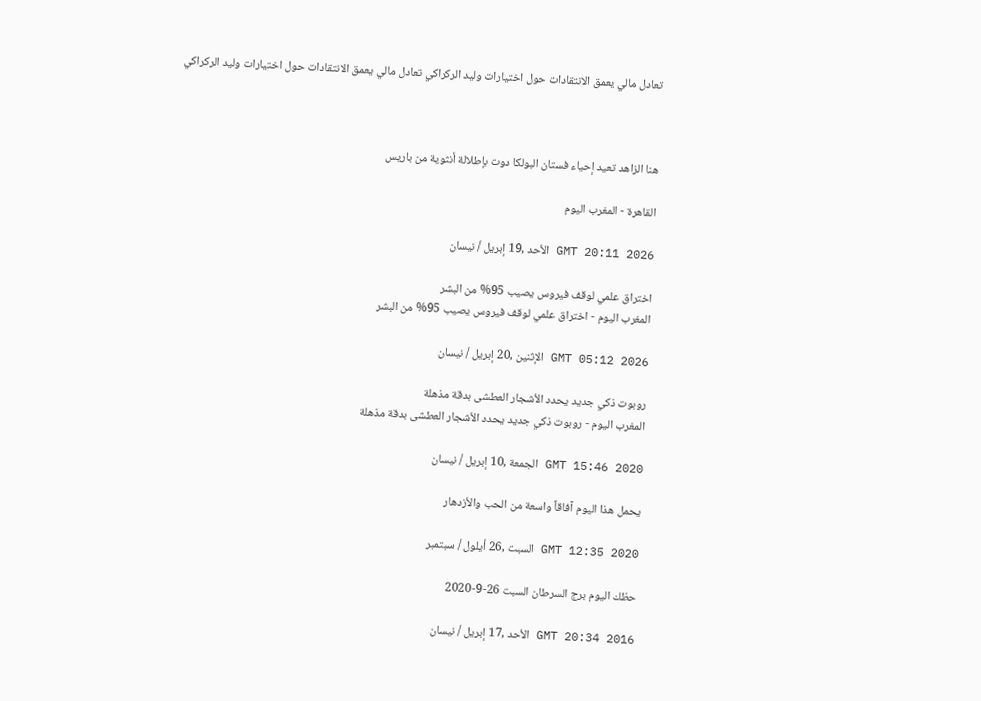تعادل مالي يعمق الانتقادات حول اختيارات وليد الركراكي تعادل مالي يعمق الانتقادات حول اختيارات وليد الركراكي



هنا الزاهد تعيد إحياء فستان البولكا دوت بإطلالة أنثوية من باريس

القاهرة - المغرب اليوم

GMT 20:11 2026 الأحد ,19 إبريل / نيسان

اختراق علمي لوقف فيروس يصيب 95% من البشر
المغرب اليوم - اختراق علمي لوقف فيروس يصيب 95% من البشر

GMT 05:12 2026 الإثنين ,20 إبريل / نيسان

روبوت ذكي جديد يحدد الأشجار العطشى بدقة مذهلة
المغرب اليوم - روبوت ذكي جديد يحدد الأشجار العطشى بدقة مذهلة

GMT 15:46 2020 الجمعة ,10 إبريل / نيسان

يحمل هذا اليوم آفاقاً واسعة من الحب والأزدهار

GMT 12:35 2020 السبت ,26 أيلول / سبتمبر

حظك اليوم برج السرطان السبت 26-9-2020

GMT 20:34 2016 الأحد ,17 إبريل / نيسان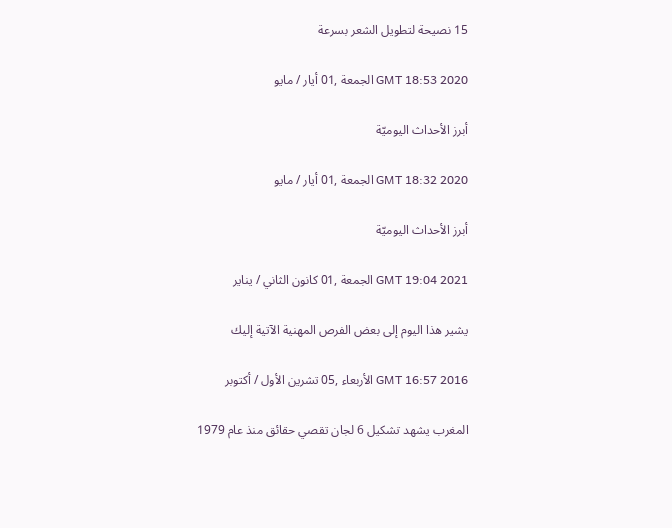15 نصيحة لتطويل الشعر بسرعة

GMT 18:53 2020 الجمعة ,01 أيار / مايو

أبرز الأحداث اليوميّة

GMT 18:32 2020 الجمعة ,01 أيار / مايو

أبرز الأحداث اليوميّة

GMT 19:04 2021 الجمعة ,01 كانون الثاني / يناير

يشير هذا اليوم إلى بعض الفرص المهنية الآتية إليك

GMT 16:57 2016 الأربعاء ,05 تشرين الأول / أكتوبر

المغرب يشهد تشكيل 6 لجان تقصي حقائق منذ عام 1979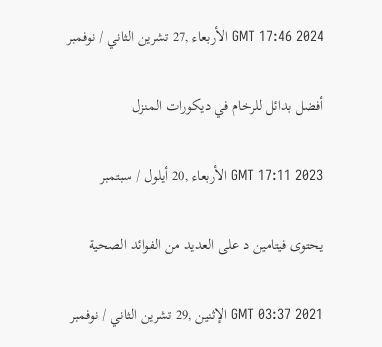GMT 17:46 2024 الأربعاء ,27 تشرين الثاني / نوفمبر

أفضل بدائل للرخام في ديكورات المنزل

GMT 17:11 2023 الأربعاء ,20 أيلول / سبتمبر

يحتوى فيتامين د على العديد من الفوائد الصحية

GMT 03:37 2021 الإثنين ,29 تشرين الثاني / نوفمبر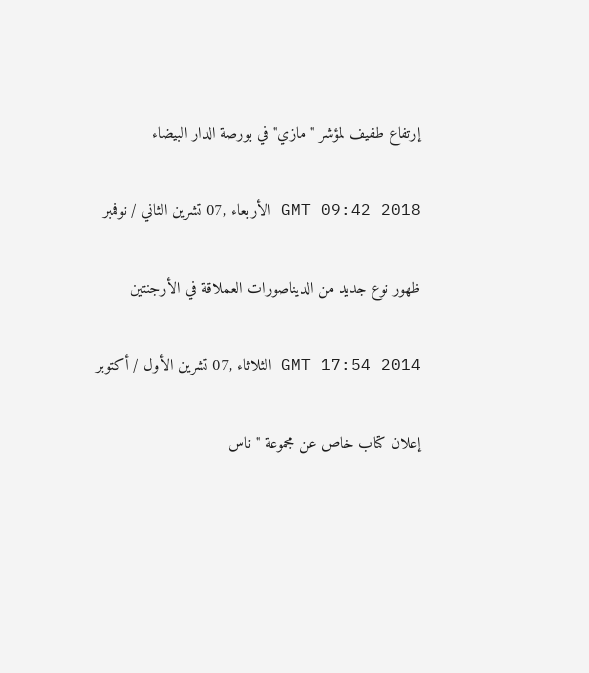إرتفاع طفيف لمؤشر "مازي" في بورصة الدار البيضاء

GMT 09:42 2018 الأربعاء ,07 تشرين الثاني / نوفمبر

ظهور نوع جديد من الديناصورات العملاقة في الأرجنتين

GMT 17:54 2014 الثلاثاء ,07 تشرين الأول / أكتوبر

إعلان كتاب خاص عن مجموعة "ناس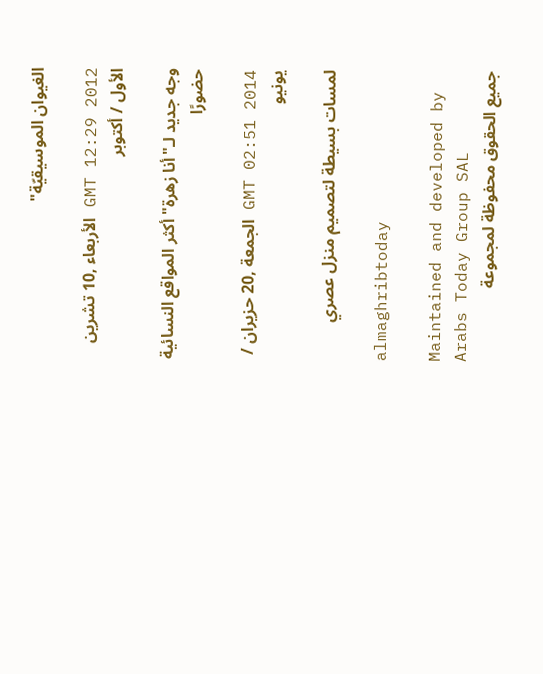الغيوان الموسيقيّة"

GMT 12:29 2012 الأربعاء ,10 تشرين الأول / أكتوبر

وجه جديد لـ"أنا زهرة" أكثر المواقع النسائية حضورًا

GMT 02:51 2014 الجمعة ,20 حزيران / يونيو

لمسات بسيطة لتصميم منزل عصري

almaghribtoday

Maintained and developed by Arabs Today Group SAL
جميع الحقوق محفوظة لمجموعة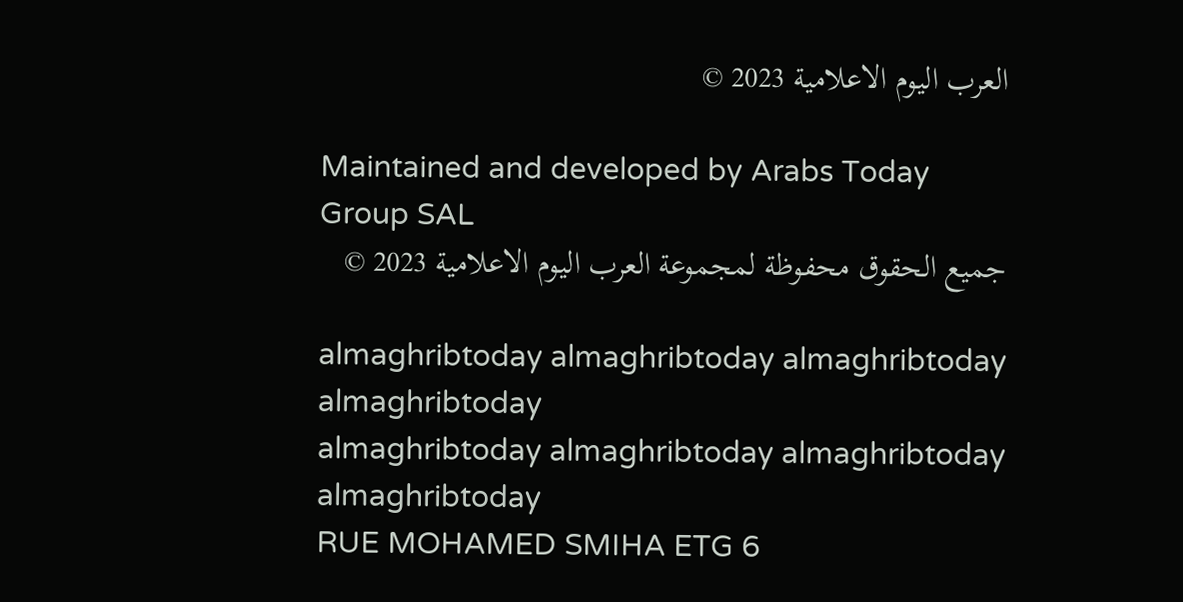العرب اليوم الاعلامية 2023 ©

Maintained and developed by Arabs Today Group SAL
جميع الحقوق محفوظة لمجموعة العرب اليوم الاعلامية 2023 ©

almaghribtoday almaghribtoday almaghribtoday almaghribtoday
almaghribtoday almaghribtoday almaghribtoday
almaghribtoday
RUE MOHAMED SMIHA ETG 6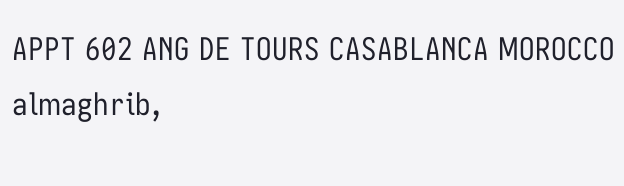APPT 602 ANG DE TOURS CASABLANCA MOROCCO
almaghrib,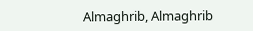Almaghrib, Almaghrib